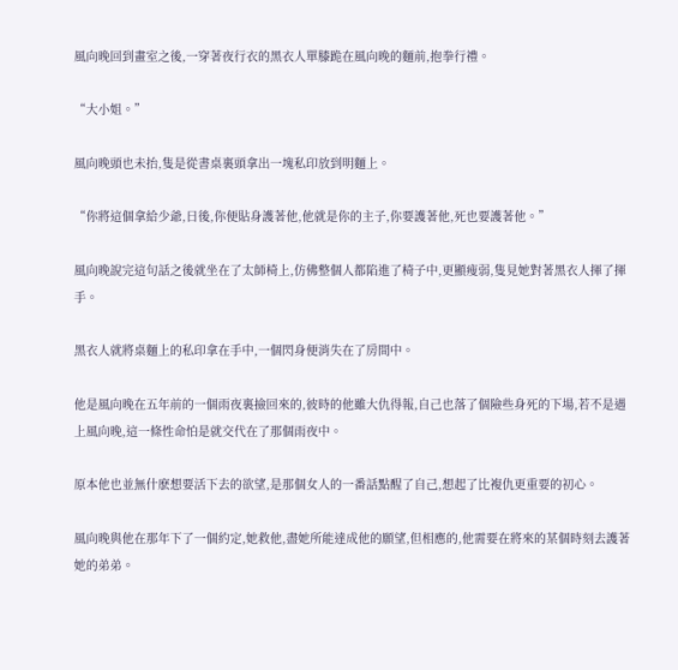風向晚回到畫室之後,一穿著夜行衣的黑衣人單膝跪在風向晚的麵前,抱拳行禮。

“大小姐。”

風向晚頭也未抬,隻是從書桌裏頭拿出一塊私印放到明麵上。

“你將這個拿給少爺,日後,你便貼身護著他,他就是你的主子,你要護著他,死也要護著他。”

風向晚說完這句話之後就坐在了太師椅上,仿佛整個人都陷進了椅子中,更顯瘦弱,隻見她對著黑衣人揮了揮手。

黑衣人就將桌麵上的私印拿在手中,一個閃身便消失在了房間中。

他是風向晚在五年前的一個雨夜裏撿回來的,彼時的他雖大仇得報,自己也落了個險些身死的下場,若不是遇上風向晚,這一條性命怕是就交代在了那個雨夜中。

原本他也並無什麽想要活下去的欲望,是那個女人的一番話點醒了自己,想起了比複仇更重要的初心。

風向晚與他在那年下了一個約定,她救他,盡她所能達成他的願望,但相應的,他需要在將來的某個時刻去護著她的弟弟。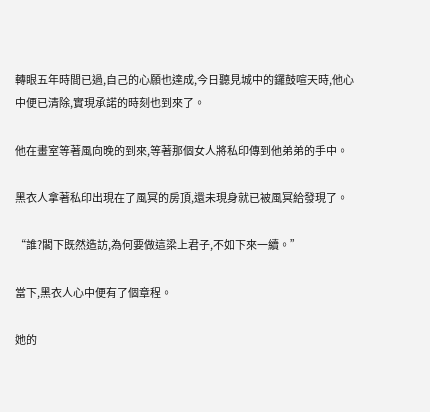轉眼五年時間已過,自己的心願也達成,今日聽見城中的鑼鼓喧天時,他心中便已清除,實現承諾的時刻也到來了。

他在畫室等著風向晚的到來,等著那個女人將私印傳到他弟弟的手中。

黑衣人拿著私印出現在了風冥的房頂,還未現身就已被風冥給發現了。

“誰?閣下既然造訪,為何要做這梁上君子,不如下來一續。”

當下,黑衣人心中便有了個章程。

她的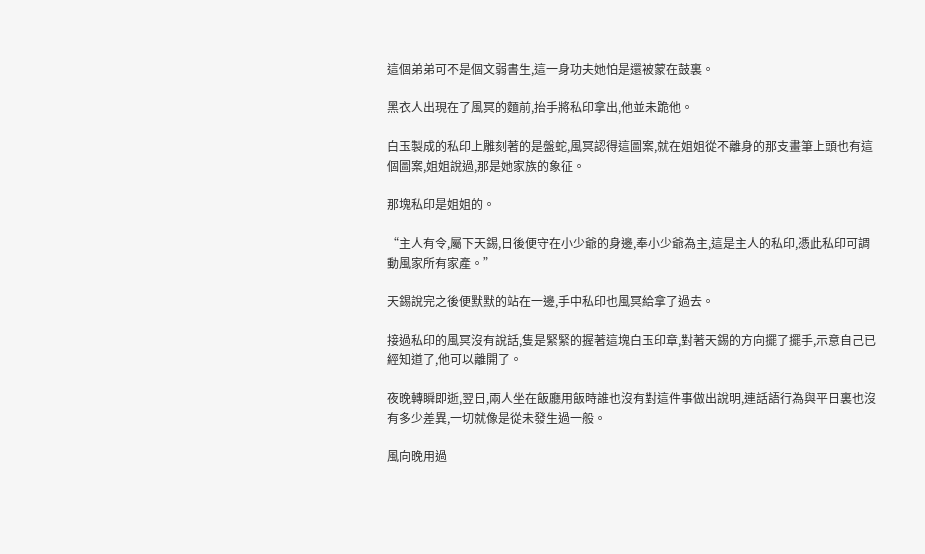這個弟弟可不是個文弱書生,這一身功夫她怕是還被蒙在鼓裏。

黑衣人出現在了風冥的麵前,抬手將私印拿出,他並未跪他。

白玉製成的私印上雕刻著的是盤蛇,風冥認得這圖案,就在姐姐從不離身的那支畫筆上頭也有這個圖案,姐姐說過,那是她家族的象征。

那塊私印是姐姐的。

“主人有令,屬下天錫,日後便守在小少爺的身邊,奉小少爺為主,這是主人的私印,憑此私印可調動風家所有家產。”

天錫說完之後便默默的站在一邊,手中私印也風冥給拿了過去。

接過私印的風冥沒有說話,隻是緊緊的握著這塊白玉印章,對著天錫的方向擺了擺手,示意自己已經知道了,他可以離開了。

夜晚轉瞬即逝,翌日,兩人坐在飯廳用飯時誰也沒有對這件事做出說明,連話語行為與平日裏也沒有多少差異,一切就像是從未發生過一般。

風向晚用過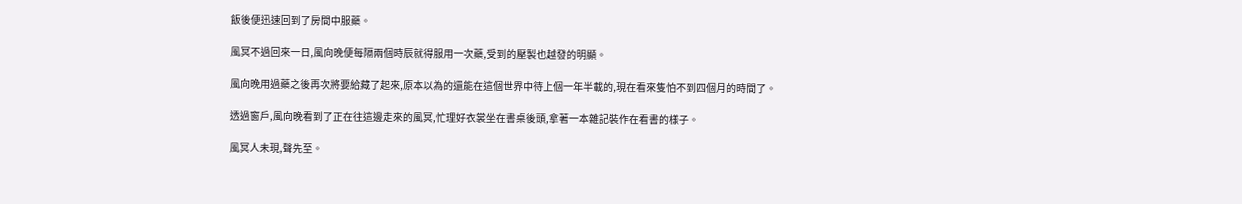飯後便迅速回到了房間中服藥。

風冥不過回來一日,風向晚便每隔兩個時辰就得服用一次藥,受到的壓製也越發的明顯。

風向晚用過藥之後再次將要給藏了起來,原本以為的還能在這個世界中待上個一年半載的,現在看來隻怕不到四個月的時間了。

透過窗戶,風向晚看到了正在往這邊走來的風冥,忙理好衣裳坐在書桌後頭,拿著一本雜記裝作在看書的樣子。

風冥人未現,聲先至。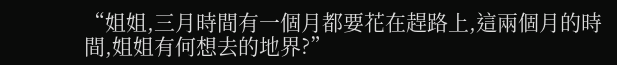“姐姐,三月時間有一個月都要花在趕路上,這兩個月的時間,姐姐有何想去的地界?”